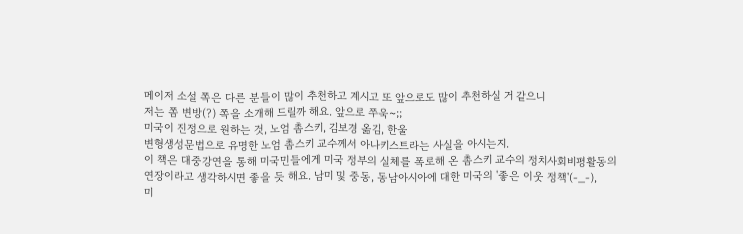메이저 소설 쪽은 다른 분들이 많이 추천하고 계시고 또 앞으로도 많이 추천하실 거 같으니
저는 쫌 변방(?) 쪽을 소개해 드릴까 해요. 앞으로 쭈욱~;;
미국이 진정으로 원하는 것, 노엄 촘스키, 김보경 옮김, 한울
변형생성문법으로 유명한 노엄 촘스키 교수께서 아나키스트라는 사실을 아시는지.
이 책은 대중강연을 통해 미국민들에게 미국 정부의 실체를 폭로해 온 촘스키 교수의 정치사회비평활동의
연장이라고 생각하시면 좋을 듯 해요. 남미 및 중동, 동남아시아에 대한 미국의 '좋은 이웃 정책'(-_-),
미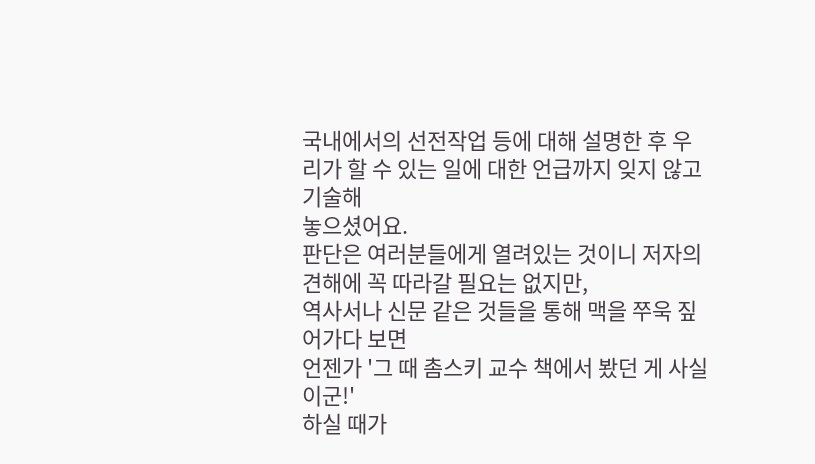국내에서의 선전작업 등에 대해 설명한 후 우리가 할 수 있는 일에 대한 언급까지 잊지 않고 기술해
놓으셨어요.
판단은 여러분들에게 열려있는 것이니 저자의 견해에 꼭 따라갈 필요는 없지만,
역사서나 신문 같은 것들을 통해 맥을 쭈욱 짚어가다 보면
언젠가 '그 때 촘스키 교수 책에서 봤던 게 사실이군!'
하실 때가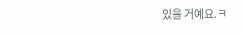있을 거예요.ㅋ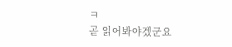ㅋ
곧 읽어봐야겠군요